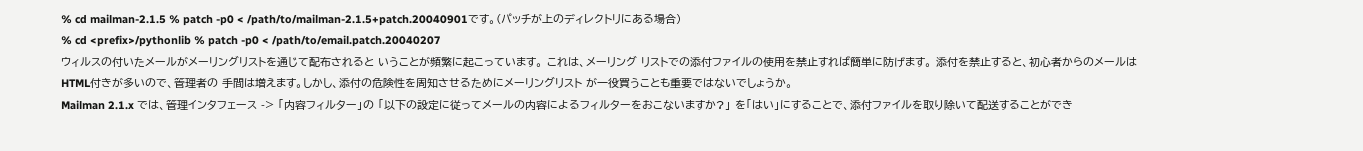% cd mailman-2.1.5 % patch -p0 < /path/to/mailman-2.1.5+patch.20040901です。(パッチが上のディレクトリにある場合)
% cd <prefix>/pythonlib % patch -p0 < /path/to/email.patch.20040207
ウィルスの付いたメールがメーリングリストを通じて配布されると いうことが頻繁に起こっています。 これは、メーリング リストでの添付ファイルの使用を禁止すれば簡単に防げます。 添付を禁止すると、初心者からのメールはHTML付きが多いので、管理者の 手間は増えます。しかし、添付の危険性を周知させるためにメーリングリスト が一役買うことも重要ではないでしょうか。
Mailman 2.1.x では、管理インタフェース -> 「内容フィルター」の 「以下の設定に従ってメールの内容によるフィルターをおこないますか?」 を「はい」にすることで、添付ファイルを取り除いて配送することができ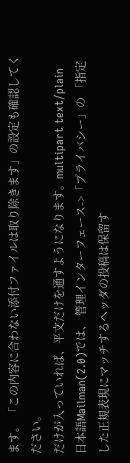ます。 「この内容に合わない添付ファイルは取り除きます」の設定も確認してください。
だけが入っていれば、平文だけを通すようになります。multipart text/plain
日本語Mailman(2.0)では、 管理インターフェース->「プライバシー」の 「指定した正規表現にマッチするヘッダの投稿は保留す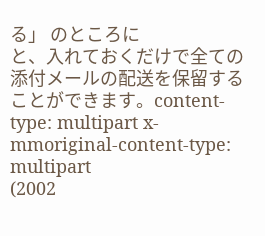る」 のところに
と、入れておくだけで全ての添付メールの配送を保留することができます。content-type: multipart x-mmoriginal-content-type: multipart
(2002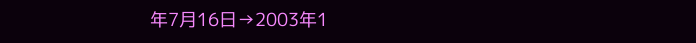年7月16日→2003年1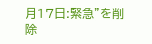月17日:緊急"を削除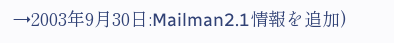→2003年9月30日:Mailman2.1情報を追加)